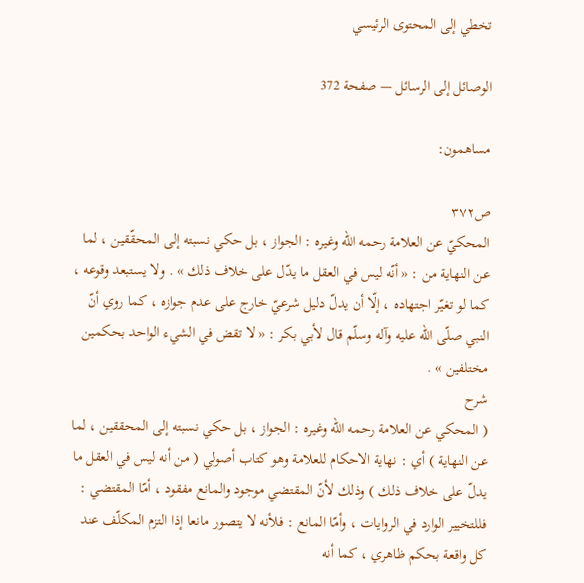تخطي إلى المحتوى الرئيسي

الوصائل إلى الرسائل — صفحة 372

مساهمون:

ص٣٧٢
المحكيّ عن العلامة رحمه اللّه وغيره : الجواز ، بل حكي نسبته إلى المحقّقين ، لما عن النهاية من : « أنّه ليس في العقل ما يدّل على خلاف ذلك » . ولا يستبعد وقوعه ، كما لو تغيّر اجتهاده ، إلّا أن يدلّ دليل شرعيّ خارج على عدم جوازه ، كما روي أنّ النبي صلّى اللّه عليه وآله وسلّم قال لأبي بكر : « لا تقض في الشيء الواحد بحكمين مختلفين » .
شرح
( المحكي عن العلامة رحمه اللّه وغيره : الجواز ، بل حكي نسبته إلى المحققين ، لما عن النهاية ) أي : نهاية الاحكام للعلامة وهو كتاب أصولي ( من أنه ليس في العقل ما يدلّ على خلاف ذلك ) وذلك لأنّ المقتضي موجود والمانع مفقود ، أمّا المقتضي : فللتخيير الوارد في الروايات ، وأمّا المانع : فلأنه لا يتصور مانعا إذا التزم المكلّف عند كل واقعة بحكم ظاهري ، كما أنه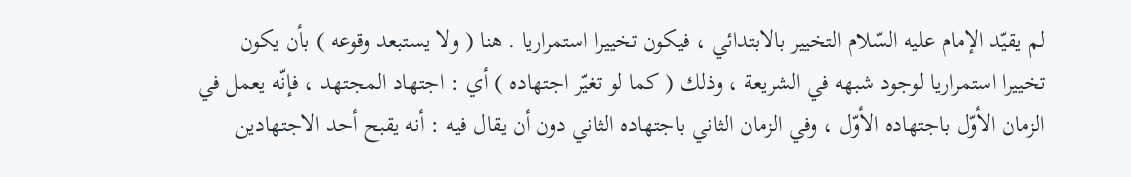لم يقيّد الإمام عليه السّلام التخيير بالابتدائي ، فيكون تخييرا استمراريا . هنا ( ولا يستبعد وقوعه ) بأن يكون تخييرا استمراريا لوجود شبهه في الشريعة ، وذلك ( كما لو تغيّر اجتهاده ) أي : اجتهاد المجتهد ، فإنّه يعمل في الزمان الأوّل باجتهاده الأوّل ، وفي الزمان الثاني باجتهاده الثاني دون أن يقال فيه : أنه يقبح أحد الاجتهادين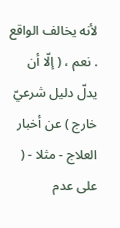لأنه يخالف الواقع . نعم ، ( إلّا أن يدلّ دليل شرعيّ خارج ) عن أخبار العلاج - مثلا - ( على عدم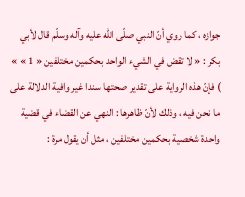جوازه ، كما روي أنّ النبي صلّى اللّه عليه وآله وسلّم قال لأبي بكر : « لا تقض في الشيء الواحد بحكمين مختلفين « 1 » » ) فإنّ هذه الرواية على تقدير صحتها سندا غير وافية الدلالة على ما نحن فيه ، وذلك لأنّ ظاهرها : النهي عن القضاء في قضية واحدة شخصية بحكمين مختلفين ، مثل أن يقول مرة :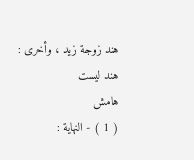هند زوجة زيد ، وأخرى : هند ليست
هامش
( 1 ) - النهاية :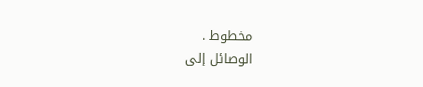مخطوط .
الوصائل إلى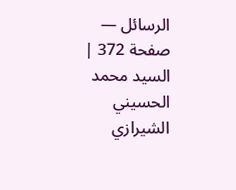الرسائل — صفحة 372 | السيد محمد الحسيني الشيرازي